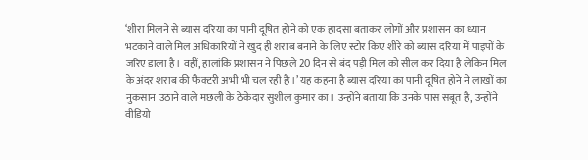‘शीरा मिलने से ब्यास दरिया का पानी दूषित होने को एक हादसा बताकर लोगों और प्रशासन का ध्यान भटकाने वाले मिल अधिकारियों ने खुद ही शराब बनाने के लिए स्टोर किए शीरे को ब्यास दरिया में पाइपों के जरिए डाला है। वहीं, हालांकि प्रशासन ने पिछले 20 दिन से बंद पड़ी मिल को सील कर दिया है लेकिन मिल के अंदर शराब की फैक्टरी अभी भी चल रही है।’ यह कहना है ब्यास दरिया का पानी दूषित होने ने लाखों का नुकसान उठाने वाले मछली के ठेकेदार सुशील कुमार का। उन्होंने बताया कि उनके पास सबूत है, उन्होंने वीडियो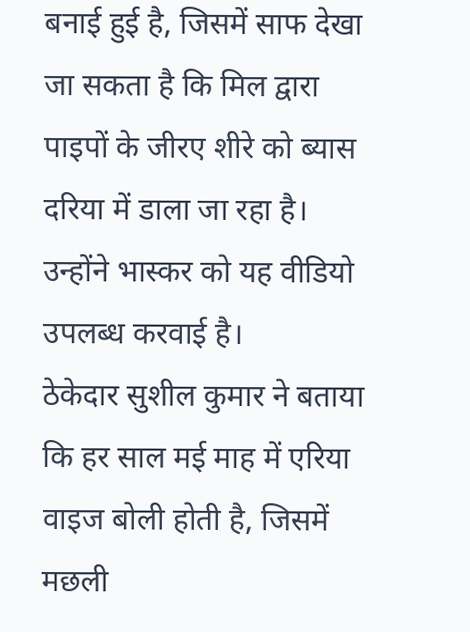बनाई हुई है, जिसमें साफ देखा जा सकता है कि मिल द्वारा पाइपों के जीरए शीरे को ब्यास दरिया में डाला जा रहा है। उन्होंने भास्कर को यह वीडियो उपलब्ध करवाई है।
ठेकेदार सुशील कुमार ने बताया कि हर साल मई माह में एरिया वाइज बोली होती है, जिसमें मछली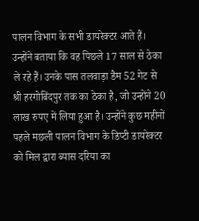पालन विभाग के सभी डायरेक्टर आते हैं। उन्होंने बताया कि वह पिछले 17 साल से ठेका ले रहे हैं। उनके पास तलवाड़ा डैम 52 गेट से श्री हरगोबिंदपुर तक का ठेका है, जो उन्होंने 20 लाख रुपए में लिया हुआ है। उन्होंने कुछ महीनों पहले मछली पालन विभाग के डिप्टी डायरेक्टर को मिल द्वारा ब्यास दरिया का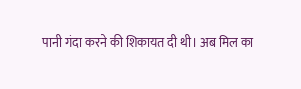पानी गंदा करने की शिकायत दी थी। अब मिल का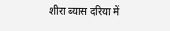शीरा ब्यास दरिया में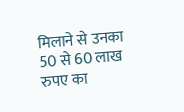मिलाने से उनका 50 से 60 लाख रुपए का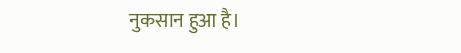नुकसान हुआ है।